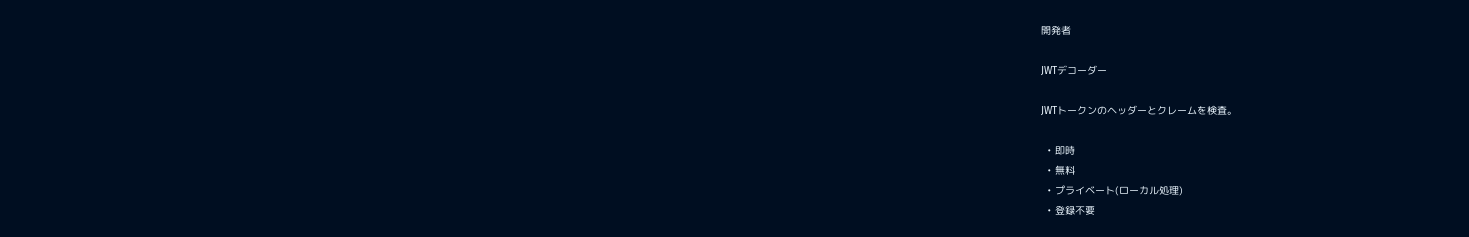開発者

JWTデコーダー

JWTトークンのヘッダーとクレームを検査。

  • 即時
  • 無料
  • プライベート(ローカル処理)
  • 登録不要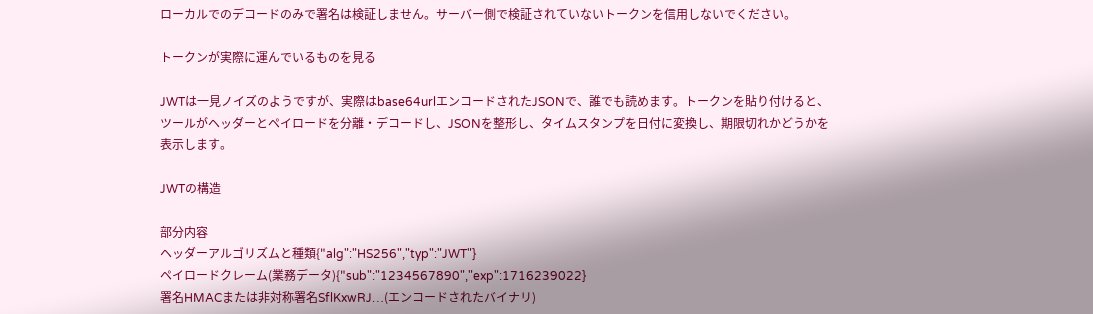ローカルでのデコードのみで署名は検証しません。サーバー側で検証されていないトークンを信用しないでください。

トークンが実際に運んでいるものを見る

JWTは一見ノイズのようですが、実際はbase64urlエンコードされたJSONで、誰でも読めます。トークンを貼り付けると、ツールがヘッダーとペイロードを分離・デコードし、JSONを整形し、タイムスタンプを日付に変換し、期限切れかどうかを表示します。

JWTの構造

部分内容
ヘッダーアルゴリズムと種類{"alg":"HS256","typ":"JWT"}
ペイロードクレーム(業務データ){"sub":"1234567890","exp":1716239022}
署名HMACまたは非対称署名SflKxwRJ…(エンコードされたバイナリ)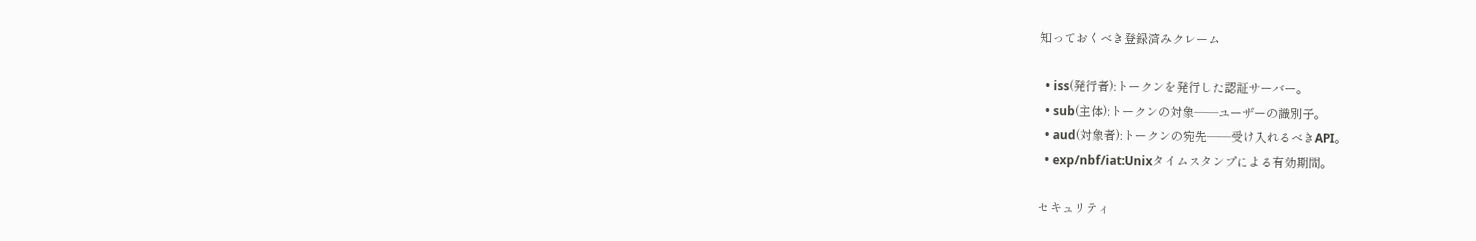知っておくべき登録済みクレーム

  • iss(発行者):トークンを発行した認証サーバー。
  • sub(主体):トークンの対象——ユーザーの識別子。
  • aud(対象者):トークンの宛先——受け入れるべきAPI。
  • exp/nbf/iat:Unixタイムスタンプによる有効期間。

セキュリティ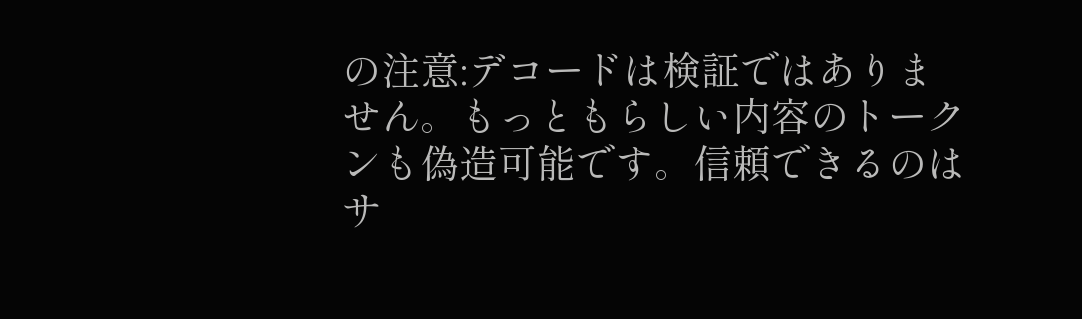の注意:デコードは検証ではありません。もっともらしい内容のトークンも偽造可能です。信頼できるのはサ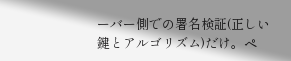ーバー側での署名検証(正しい鍵とアルゴリズム)だけ。ペ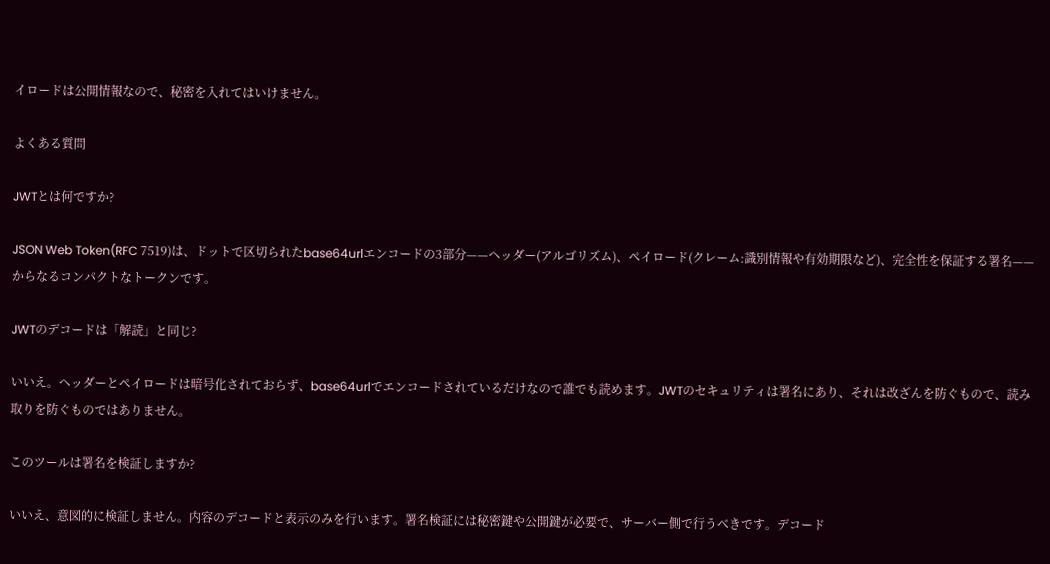イロードは公開情報なので、秘密を入れてはいけません。

よくある質問

JWTとは何ですか?

JSON Web Token(RFC 7519)は、ドットで区切られたbase64urlエンコードの3部分——ヘッダー(アルゴリズム)、ペイロード(クレーム:識別情報や有効期限など)、完全性を保証する署名——からなるコンパクトなトークンです。

JWTのデコードは「解読」と同じ?

いいえ。ヘッダーとペイロードは暗号化されておらず、base64urlでエンコードされているだけなので誰でも読めます。JWTのセキュリティは署名にあり、それは改ざんを防ぐもので、読み取りを防ぐものではありません。

このツールは署名を検証しますか?

いいえ、意図的に検証しません。内容のデコードと表示のみを行います。署名検証には秘密鍵や公開鍵が必要で、サーバー側で行うべきです。デコード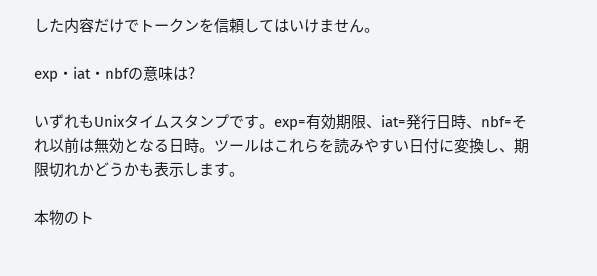した内容だけでトークンを信頼してはいけません。

exp・iat・nbfの意味は?

いずれもUnixタイムスタンプです。exp=有効期限、iat=発行日時、nbf=それ以前は無効となる日時。ツールはこれらを読みやすい日付に変換し、期限切れかどうかも表示します。

本物のト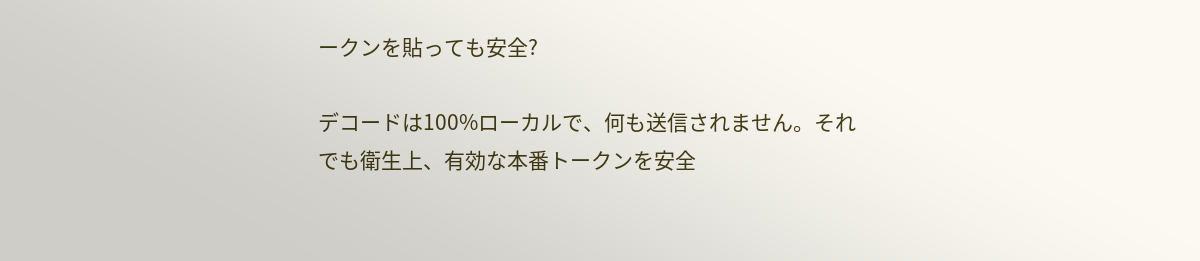ークンを貼っても安全?

デコードは100%ローカルで、何も送信されません。それでも衛生上、有効な本番トークンを安全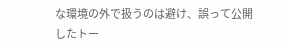な環境の外で扱うのは避け、誤って公開したトー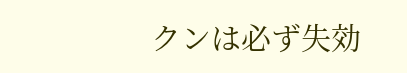クンは必ず失効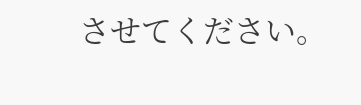させてください。